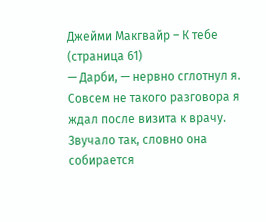Джейми Макгвайр – К тебе (страница 61)
— Дарби, — нервно сглотнул я. Совсем не такого разговора я ждал после визита к врачу. Звучало так, словно она собирается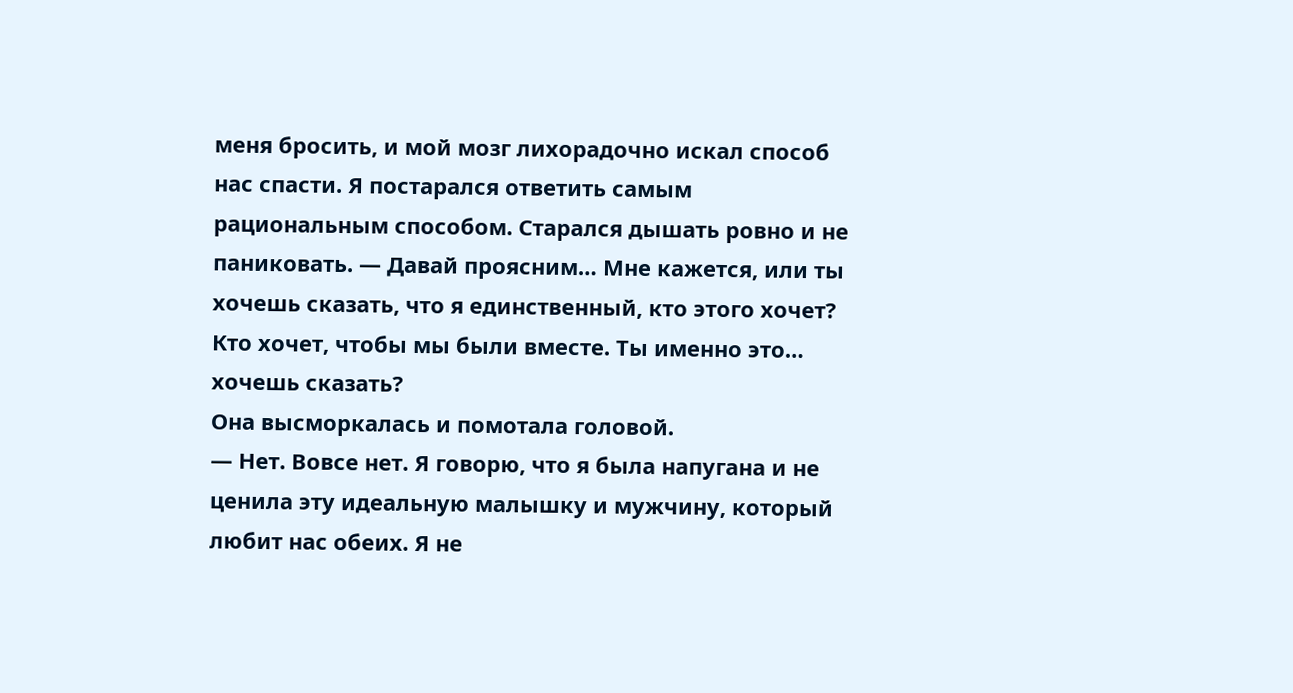меня бросить, и мой мозг лихорадочно искал способ нас спасти. Я постарался ответить самым рациональным способом. Старался дышать ровно и не паниковать. — Давай проясним… Мне кажется, или ты хочешь сказать, что я единственный, кто этого хочет? Кто хочет, чтобы мы были вместе. Ты именно это… хочешь сказать?
Она высморкалась и помотала головой.
— Нет. Вовсе нет. Я говорю, что я была напугана и не ценила эту идеальную малышку и мужчину, который любит нас обеих. Я не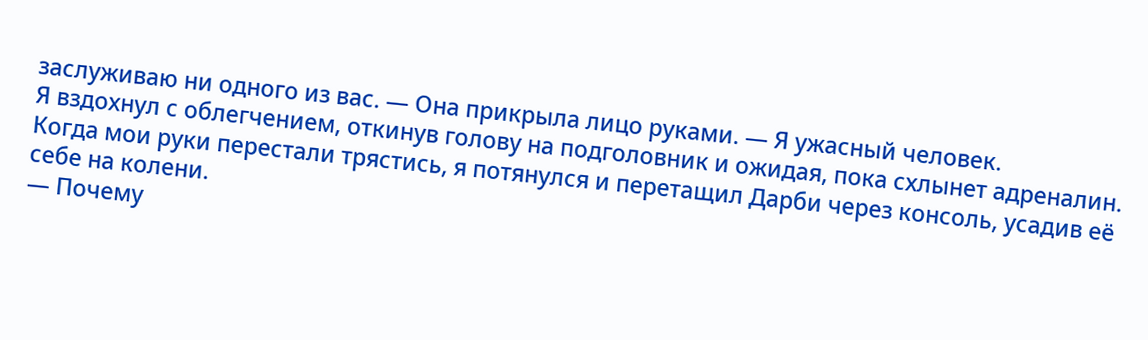заслуживаю ни одного из вас. — Она прикрыла лицо руками. — Я ужасный человек.
Я вздохнул с облегчением, откинув голову на подголовник и ожидая, пока схлынет адреналин. Когда мои руки перестали трястись, я потянулся и перетащил Дарби через консоль, усадив её себе на колени.
— Почему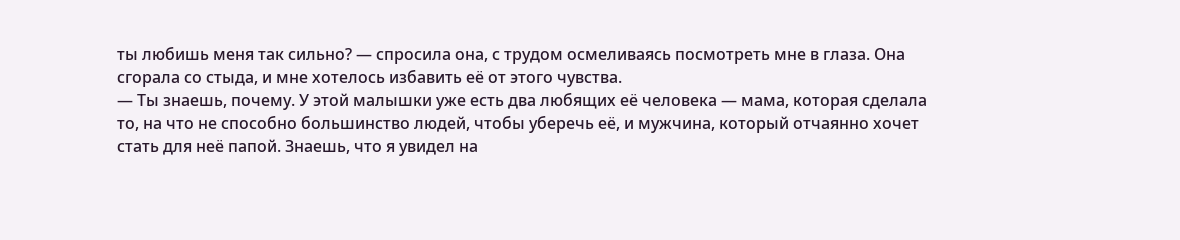ты любишь меня так сильно? — спросила она, с трудом осмеливаясь посмотреть мне в глаза. Она сгорала со стыда, и мне хотелось избавить её от этого чувства.
— Ты знаешь, почему. У этой малышки уже есть два любящих её человека — мама, которая сделала то, на что не способно большинство людей, чтобы уберечь её, и мужчина, который отчаянно хочет стать для неё папой. Знаешь, что я увидел на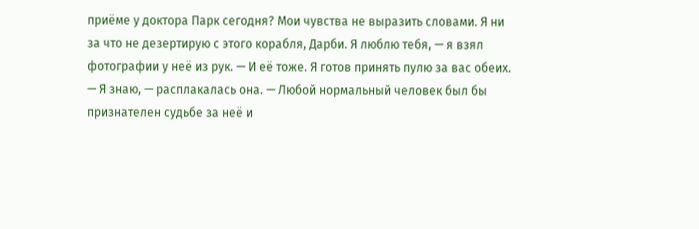приёме у доктора Парк сегодня? Мои чувства не выразить словами. Я ни за что не дезертирую с этого корабля, Дарби. Я люблю тебя, — я взял фотографии у неё из рук. — И её тоже. Я готов принять пулю за вас обеих.
— Я знаю, — расплакалась она. — Любой нормальный человек был бы признателен судьбе за неё и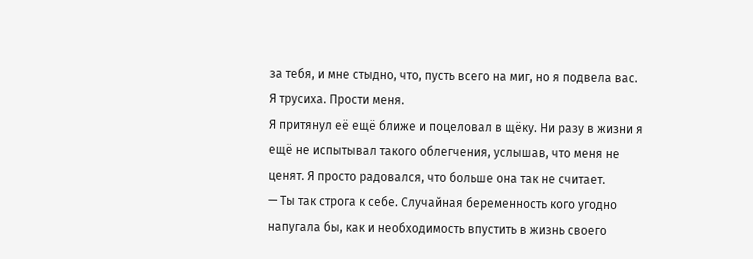за тебя, и мне стыдно, что, пусть всего на миг, но я подвела вас. Я трусиха. Прости меня.
Я притянул её ещё ближе и поцеловал в щёку. Ни разу в жизни я ещё не испытывал такого облегчения, услышав, что меня не ценят. Я просто радовался, что больше она так не считает.
— Ты так строга к себе. Случайная беременность кого угодно напугала бы, как и необходимость впустить в жизнь своего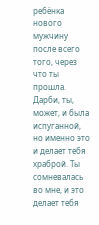ребёнка нового мужчину после всего того, через что ты прошла. Дарби, ты, может, и была испуганной, но именно это и делает тебя храброй. Ты сомневалась во мне, и это делает тебя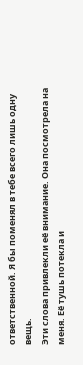ответственной. Я бы поменял в тебе всего лишь одну вещь.
Эти слова привлекли её внимание. Она посмотрела на меня. Её тушь потекла и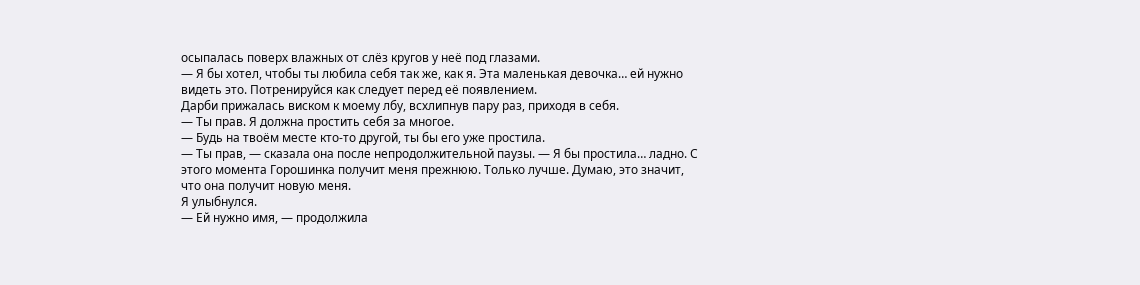осыпалась поверх влажных от слёз кругов у неё под глазами.
— Я бы хотел, чтобы ты любила себя так же, как я. Эта маленькая девочка… ей нужно видеть это. Потренируйся как следует перед её появлением.
Дарби прижалась виском к моему лбу, всхлипнув пару раз, приходя в себя.
— Ты прав. Я должна простить себя за многое.
— Будь на твоём месте кто-то другой, ты бы его уже простила.
— Ты прав, — сказала она после непродолжительной паузы. — Я бы простила… ладно. С этого момента Горошинка получит меня прежнюю. Только лучше. Думаю, это значит, что она получит новую меня.
Я улыбнулся.
— Ей нужно имя, — продолжила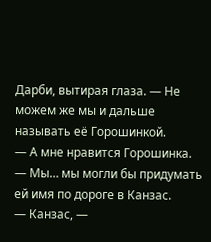Дарби, вытирая глаза. — Не можем же мы и дальше называть её Горошинкой.
— А мне нравится Горошинка.
— Мы… мы могли бы придумать ей имя по дороге в Канзас.
— Канзас, —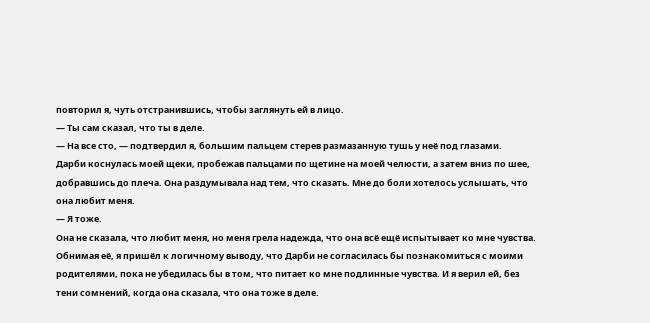повторил я, чуть отстранившись, чтобы заглянуть ей в лицо.
— Ты сам сказал, что ты в деле.
— На все сто, — подтвердил я, большим пальцем стерев размазанную тушь у неё под глазами.
Дарби коснулась моей щеки, пробежав пальцами по щетине на моей челюсти, а затем вниз по шее, добравшись до плеча. Она раздумывала над тем, что сказать. Мне до боли хотелось услышать, что она любит меня.
— Я тоже.
Она не сказала, что любит меня, но меня грела надежда, что она всё ещё испытывает ко мне чувства. Обнимая её, я пришёл к логичному выводу, что Дарби не согласилась бы познакомиться с моими родителями, пока не убедилась бы в том, что питает ко мне подлинные чувства. И я верил ей, без тени сомнений, когда она сказала, что она тоже в деле.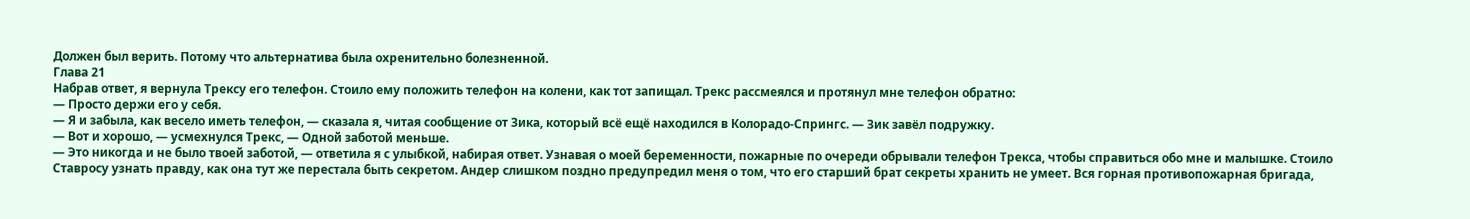Должен был верить. Потому что альтернатива была охренительно болезненной.
Глава 21
Набрав ответ, я вернула Трексу его телефон. Стоило ему положить телефон на колени, как тот запищал. Трекс рассмеялся и протянул мне телефон обратно:
— Просто держи его у себя.
— Я и забыла, как весело иметь телефон, — сказала я, читая сообщение от Зика, который всё ещё находился в Колорадо-Спрингс. — Зик завёл подружку.
— Вот и хорошо, — усмехнулся Трекс, — Одной заботой меньше.
— Это никогда и не было твоей заботой, — ответила я с улыбкой, набирая ответ. Узнавая о моей беременности, пожарные по очереди обрывали телефон Трекса, чтобы справиться обо мне и малышке. Стоило Ставросу узнать правду, как она тут же перестала быть секретом. Андер слишком поздно предупредил меня о том, что его старший брат секреты хранить не умеет. Вся горная противопожарная бригада,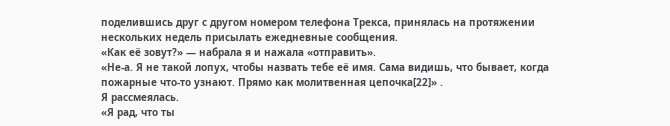поделившись друг с другом номером телефона Трекса, принялась на протяжении нескольких недель присылать ежедневные сообщения.
«Как её зовут?» — набрала я и нажала «отправить».
«Не-а. Я не такой лопух, чтобы назвать тебе её имя. Сама видишь, что бывает, когда пожарные что-то узнают. Прямо как молитвенная цепочка[22]» .
Я рассмеялась.
«Я рад, что ты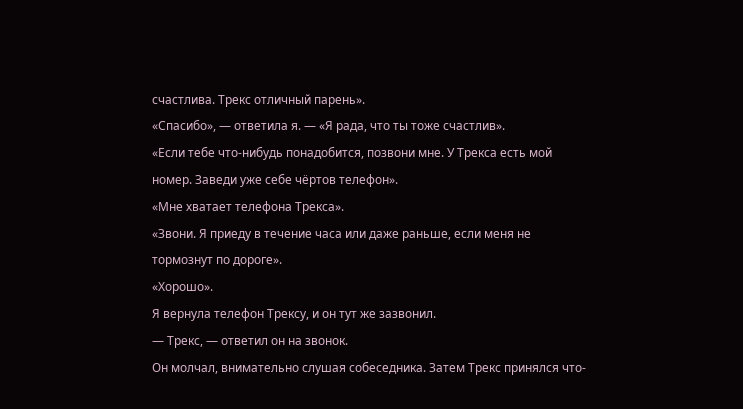счастлива. Трекс отличный парень».
«Спасибо», — ответила я. — «Я рада, что ты тоже счастлив».
«Если тебе что-нибудь понадобится, позвони мне. У Трекса есть мой номер. Заведи уже себе чёртов телефон».
«Мне хватает телефона Трекса».
«Звони. Я приеду в течение часа или даже раньше, если меня не тормознут по дороге».
«Хорошо».
Я вернула телефон Трексу, и он тут же зазвонил.
— Трекс, — ответил он на звонок.
Он молчал, внимательно слушая собеседника. Затем Трекс принялся что-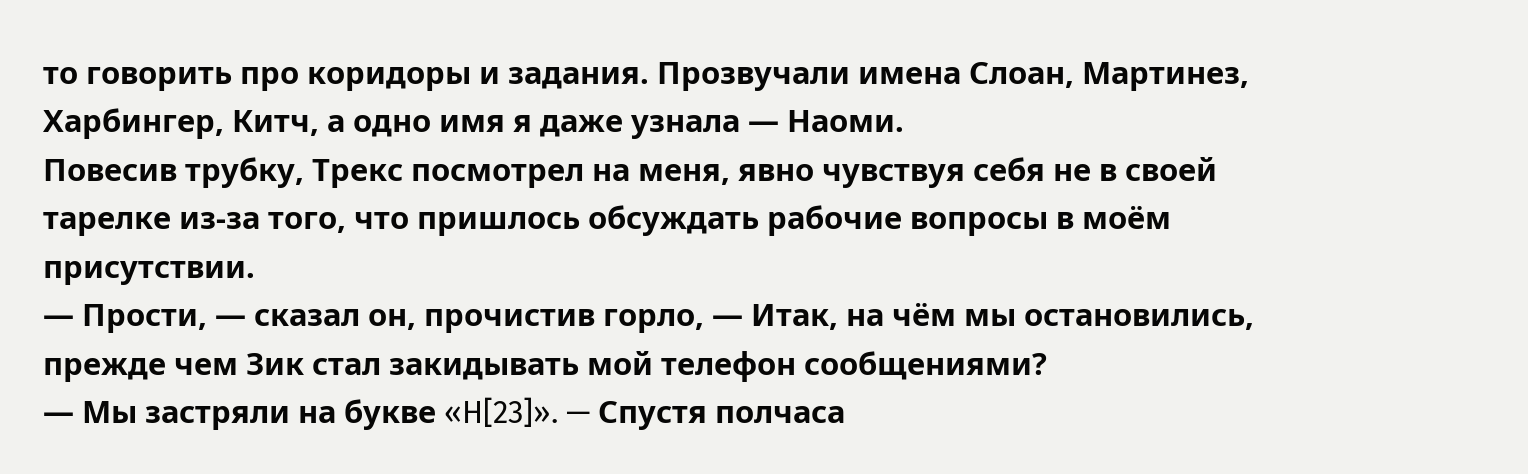то говорить про коридоры и задания. Прозвучали имена Слоан, Мартинез, Харбингер, Китч, а одно имя я даже узнала — Наоми.
Повесив трубку, Трекс посмотрел на меня, явно чувствуя себя не в своей тарелке из-за того, что пришлось обсуждать рабочие вопросы в моём присутствии.
— Прости, — сказал он, прочистив горло, — Итак, на чём мы остановились, прежде чем Зик стал закидывать мой телефон сообщениями?
— Мы застряли на букве «H[23]». — Спустя полчаса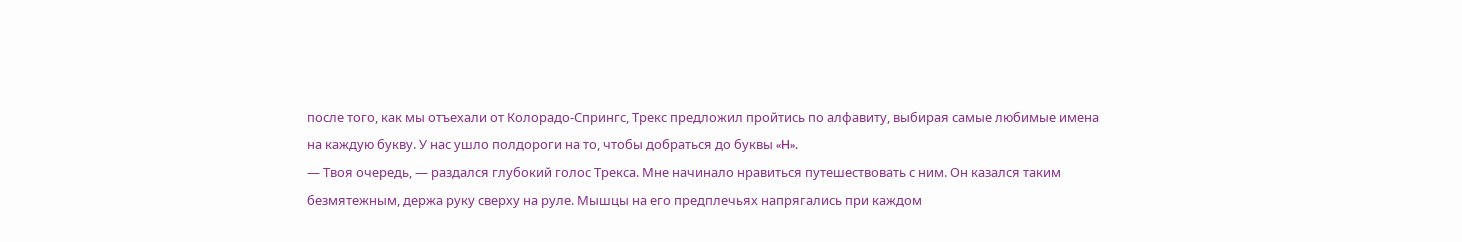после того, как мы отъехали от Колорадо-Спрингс, Трекс предложил пройтись по алфавиту, выбирая самые любимые имена на каждую букву. У нас ушло полдороги на то, чтобы добраться до буквы «H».
— Твоя очередь, — раздался глубокий голос Трекса. Мне начинало нравиться путешествовать с ним. Он казался таким безмятежным, держа руку сверху на руле. Мышцы на его предплечьях напрягались при каждом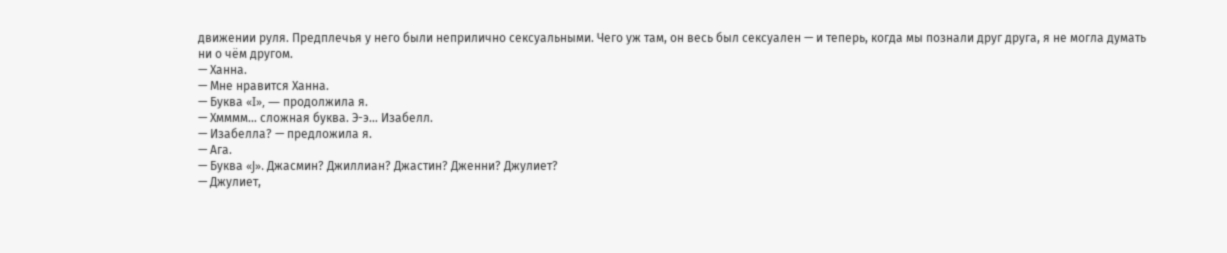движении руля. Предплечья у него были неприлично сексуальными. Чего уж там, он весь был сексуален — и теперь, когда мы познали друг друга, я не могла думать ни о чём другом.
— Ханна.
— Мне нравится Ханна.
— Буква «I», — продолжила я.
— Хмммм… сложная буква. Э-э… Изабелл.
— Изабелла? — предложила я.
— Ага.
— Буква «J». Джасмин? Джиллиан? Джастин? Дженни? Джулиет?
— Джулиет,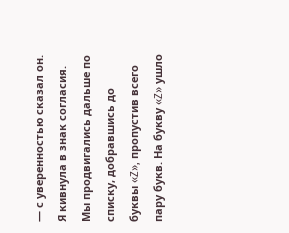— с уверенностью сказал он.
Я кивнула в знак согласия. Мы продвигались дальше по списку, добравшись до буквы «Z», пропустив всего пару букв. На букву «Z» ушло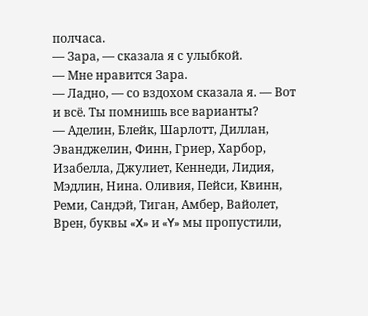полчаса.
— Зара, — сказала я с улыбкой.
— Мне нравится Зара.
— Ладно, — со вздохом сказала я. — Вот и всё. Ты помнишь все варианты?
— Аделин, Блейк, Шарлотт, Диллан, Эванджелин, Финн, Гриер, Харбор, Изабелла, Джулиет, Кеннеди, Лидия, Мэдлин, Нина. Оливия, Пейси, Квинн, Реми, Сандэй, Тиган, Амбер, Вайолет, Врен, буквы «X» и «Y» мы пропустили,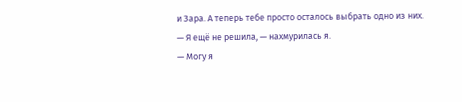и Зара. А теперь тебе просто осталось выбрать одно из них.
— Я ещё не решила, — нахмурилась я.
— Могу я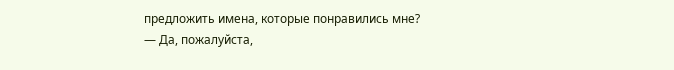предложить имена, которые понравились мне?
— Да, пожалуйста,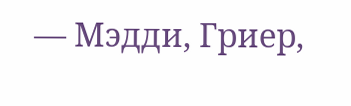— Мэдди, Гриер,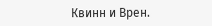Квинн и Врен.